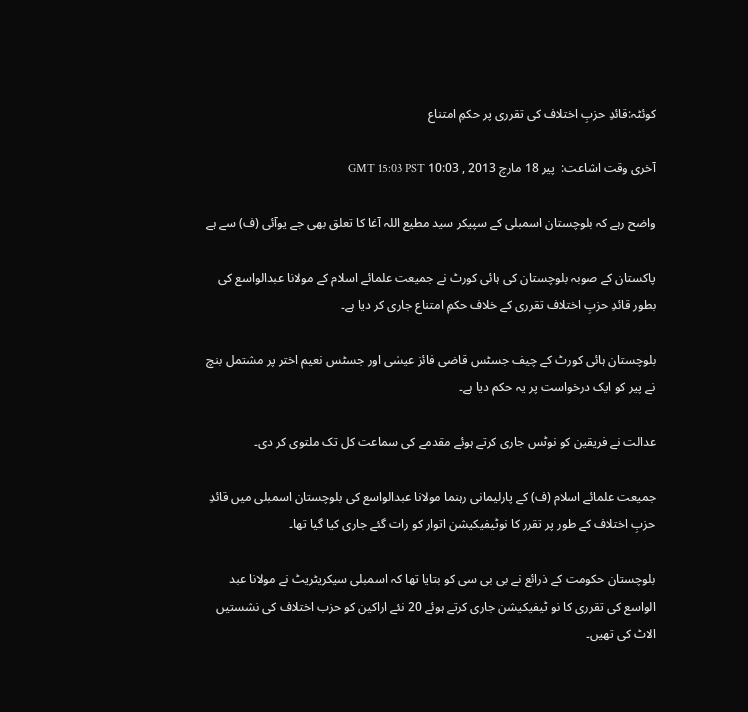کوئٹہ:قائدِ حزبِ اختلاف کی تقرری پر حکمِ امتناع

آخری وقت اشاعت:  پير 18 مارچ 2013 , 10:03 GMT 15:03 PST

واضح رہے کہ بلوچستان اسمبلی کے سپیکر سید مطیع اللہ آغا کا تعلق بھی جے یوآئی (ف) سے ہے

پاکستان کے صوبہ بلوچستان کی ہائی کورٹ نے جمیعت علمائے اسلام کے مولانا عبدالواسع کی بطور قائدِ حزبِ اختلاف تقرری کے خلاف حکمِ امتناع جاری کر دیا ہے۔

بلوچستان ہائی کورٹ کے چیف جسٹس قاضی فائز عیسٰی اور جسٹس نعیم اختر پر مشتمل بنچ نے پیر کو ایک درخواست پر یہ حکم دیا ہے۔

عدالت نے فریقین کو نوٹس جاری کرتے ہوئے مقدمے کی سماعت کل تک ملتوی کر دی۔

جمیعت علمائے اسلام (ف) کے پارلیمانی رہنما مولانا عبدالواسع کی بلوچستان اسمبلی میں قائدِ حزبِ اختلاف کے طور پر تقرر کا نوٹیفیکیشن اتوار کو رات گئے جاری کیا گیا تھا۔

بلوچستان حکومت کے ذرائع نے بی بی سی کو بتایا تھا کہ اسمبلی سیکریٹریٹ نے مولانا عبد الواسع کی تقرری کا نو ٹیفیکیشن جاری کرتے ہوئے 20 نئے اراکین کو حزب اختلاف کی نشستیں الاٹ کی تھیں۔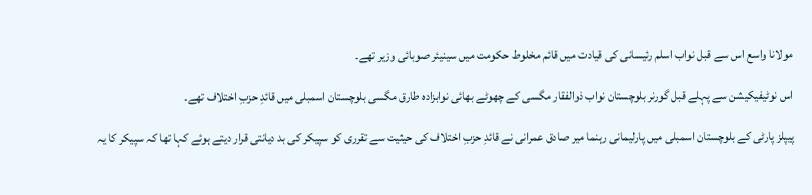مولانا واسع اس سے قبل نواب اسلم رئیسانی کی قیادت میں قائم مخلوط حکومت میں سینیئر صوبائی وزیر تھے۔

اس نوٹیفیکیشن سے پہلے قبل گورنر بلوچستان نواب ذوالفقار مگسی کے چھوٹے بھائی نوابزادہ طارق مگسی بلوچستان اسمبلی میں قائدِ حزبِ اختلاف تھے۔

پیپلز پارٹی کے بلوچستان اسمبلی میں پارلیمانی رہنما میر صادق عمرانی نے قائدِ حزبِ اختلاف کی حیثیت سے تقرری کو سپیکر کی بد دیانتی قرار دیتے ہوئے کہا تھا کہ سپیکر کا یہ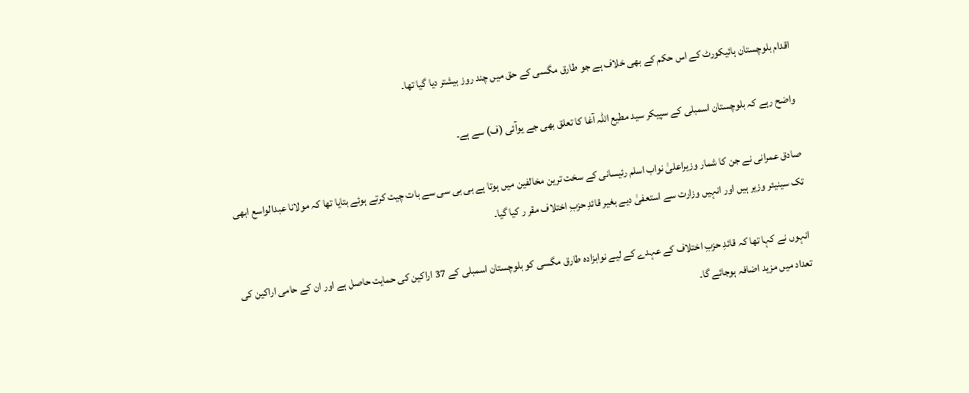اقدام بلوچستان ہائیکورٹ کے اس حکم کے بھی خلاف ہے جو طارق مگسی کے حق میں چند روز بیشتر دیا گیا تھا۔

واضح رہے کہ بلوچستان اسمبلی کے سپیکر سید مطیع اللہ آغا کا تعلق بھی جے یوآئی (ف) سے ہے۔

صادق عمرانی نے جن کا شمار وزیراعلیٰ نواب اسلم رئیسانی کے سخت ترین مخالفین میں ہوتا ہے بی بی سی سے بات چیت کرتے ہوئے بتایا تھا کہ مولانا عبدالواسع ابھی تک سینیئر وزیر ہیں اور انہیں وزارت سے استعفیٰ دیے بغیر قائدِ حزبِ اختلاف مقر ر کیا گیا۔

انہوں نے کہا تھا کہ قائدِ حزبِ اختلاف کے عہدے کے لیے نوابزادہ طارق مگسی کو بلوچستان اسمبلی کے 37 اراکین کی حمایت حاصل ہے اور ان کے حامی اراکین کی تعداد میں مزید اضافہ ہوجائے گا۔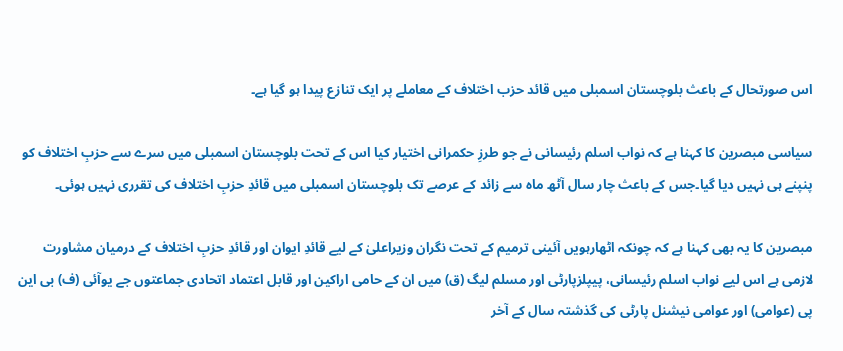اس صورتحال کے باعث بلوچستان اسمبلی میں قائد حزب اختلاف کے معاملے پر ایک تنازع پیدا ہو گیا ہے۔

سیاسی مبصرین کا کہنا ہے کہ نواب اسلم رئیسانی نے جو طرزِ حکمرانی اختیار کیا اس کے تحت بلوچستان اسمبلی میں سرے سے حزبِ اختلاف کو پنپنے ہی نہیں دیا گیا۔جس کے باعث چار سال آٹھ ماہ سے زائد کے عرصے تک بلوچستان اسمبلی میں قائدِ حزبِ اختلاف کی تقرری نہیں ہوئی۔

مبصرین کا یہ بھی کہنا ہے کہ چونکہ اٹھارہویں آئینی ترمیم کے تحت نگران وزیراعلیٰ کے لیے قائدِ ایوان اور قائدِ حزبِ اختلاف کے درمیان مشاورت لازمی ہے اس لیے نواب اسلم رئیسانی، پیپلزپارٹی اور مسلم لیگ (ق) میں ان کے حامی اراکین اور قابل اعتماد اتحادی جماعتوں جے یوآئی (ف) بی این پی (عوامی) اور عوامی نیشنل پارٹی کی گذشتہ سال کے آخر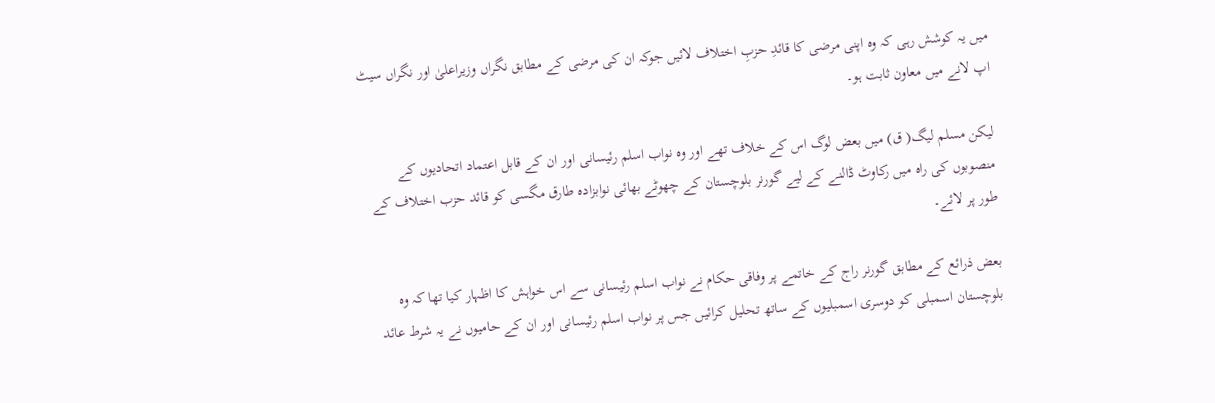میں یہ کوشش رہی کہ وہ اپنی مرضی کا قائدِ حزبِ اختلاف لائیں جوکہ ان کی مرضی کے مطابق نگراں وزیراعلیٰ اور نگراں سیٹ اپ لانے میں معاون ثابت ہو۔

لیکن مسلم لیگ( ق) میں بعض لوگ اس کے خلاف تھے اور وہ نواب اسلم رئیسانی اور ان کے قابل اعتماد اتحادیوں کے منصوبوں کی راہ میں رکاوٹ ڈالنے کے لیے گورنر بلوچستان کے چھوٹے بھائی نوابزادہ طارق مگسی کو قائد حزب اختلاف کے طور پر لائے۔

بعض ذرائع کے مطابق گورنر راج کے خاتمے پر وفاقی حکام نے نواب اسلم رئیسانی سے اس خواہش کا اظہار کیا تھا کہ وہ بلوچستان اسمبلی کو دوسری اسمبلیوں کے ساتھ تحلیل کرائیں جس پر نواب اسلم رئیسانی اور ان کے حامیوں نے یہ شرط عائد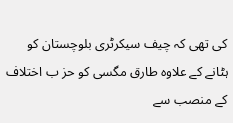کی تھی کہ چیف سیکرٹری بلوچستان کو ہٹانے کے علاوہ طارق مگسی کو حز ب اختلاف کے منصب سے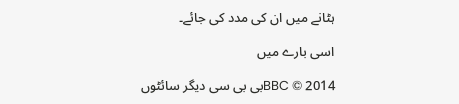ہٹانے میں ان کی مدد کی جائے۔

اسی بارے میں

BBC © 2014بی بی سی دیگر سائٹوں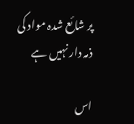پر شائع شدہ مواد کی ذمہ دار نہیں ہے

اس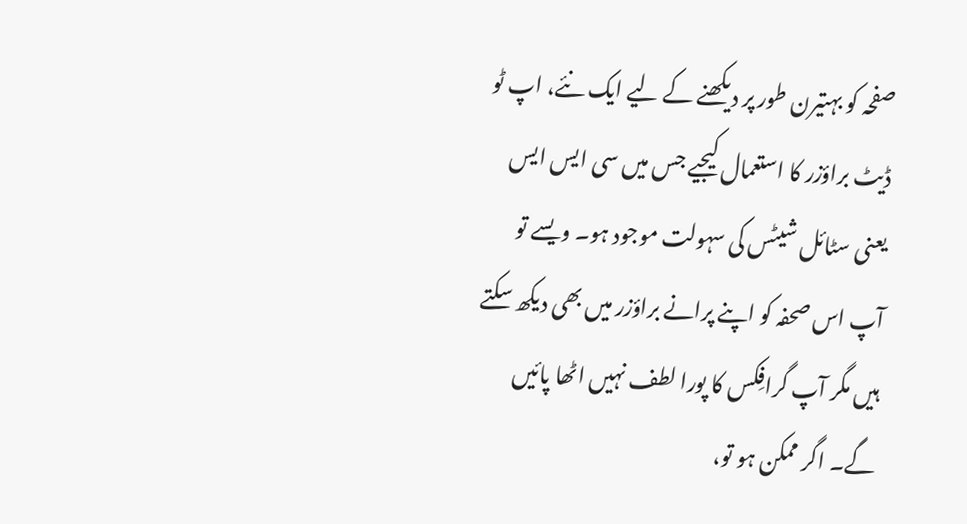صفحہ کو بہتیرن طور پر دیکھنے کے لیے ایک نئے، اپ ٹو ڈیٹ براؤزر کا استعمال کیجیے جس میں سی ایس ایس یعنی سٹائل شیٹس کی سہولت موجود ہو۔ ویسے تو آپ اس صحفہ کو اپنے پرانے براؤزر میں بھی دیکھ سکتے ہیں مگر آپ گرافِکس کا پورا لطف نہیں اٹھا پائیں گے۔ اگر ممکن ہو تو،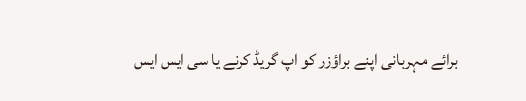برائے مہربانی اپنے براؤزر کو اپ گریڈ کرنے یا سی ایس ایس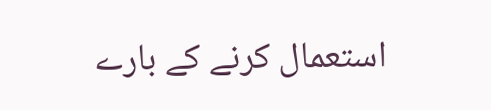استعمال کرنے کے بارے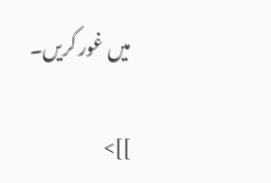میں غور کریں۔

]]>